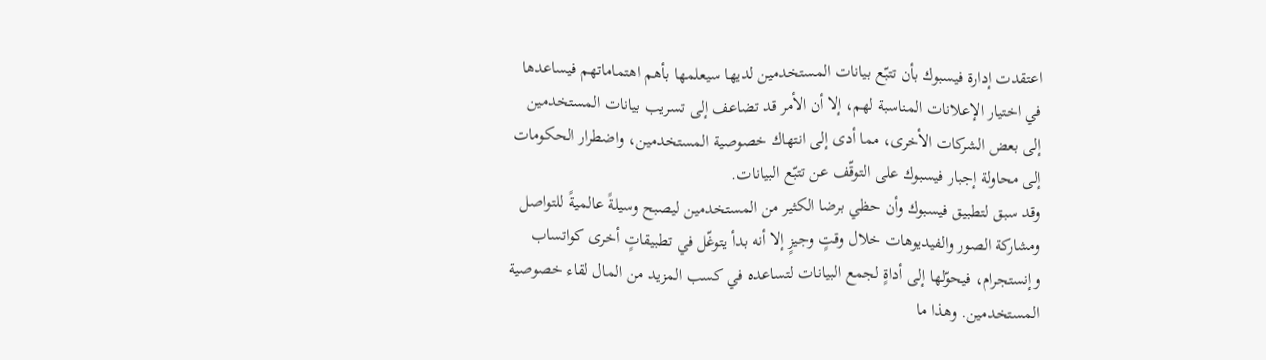اعتقدت إدارة فيسبوك بأن تتبّع بيانات المستخدمين لديها سيعلمها بأهم اهتماماتهم فيساعدها في اختيار الإعلانات المناسبة لهم، إلا أن الأمر قد تضاعف إلى تسريب بيانات المستخدمين إلى بعض الشركات الأخرى، مما أدى إلى انتهاك خصوصية المستخدمين، واضطرار الحكومات إلى محاولة إجبار فيسبوك على التوقّف عن تتبّع البيانات.
وقد سبق لتطبيق فيسبوك وأن حظي برضا الكثير من المستخدمين ليصبح وسيلةً عالميةً للتواصل ومشاركة الصور والفيديوهات خلال وقتٍ وجيزٍ إلا أنه بدأ يتوغّل في تطبيقاتٍ أخرى كواتساب وإنستجرام، فيحوّلها إلى أداةٍ لجمع البيانات لتساعده في كسب المزيد من المال لقاء خصوصية المستخدمين. وهذا ما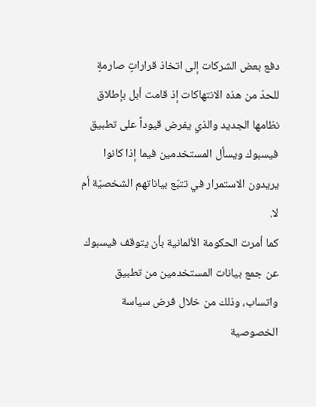دفع بعض الشركات إلى اتخاذ قراراتٍ صارمةٍ للحدّ من هذه الانتهاكات إذ قامت أبل بإطلاق نظامها الجديد والذي يفرض قيوداً على تطبيق فيسبوك ويسأل المستخدمين فيما إذا كانوا يريدون الاستمرار في تتبّع بياناتهم الشخصيّة أم لا.
كما أمرت الحكومة الألمانية بأن يتوقف فيسبوك عن جمع بيانات المستخدمين من تطبيق واتساب، وذلك من خلال فرض سياسة الخصوصية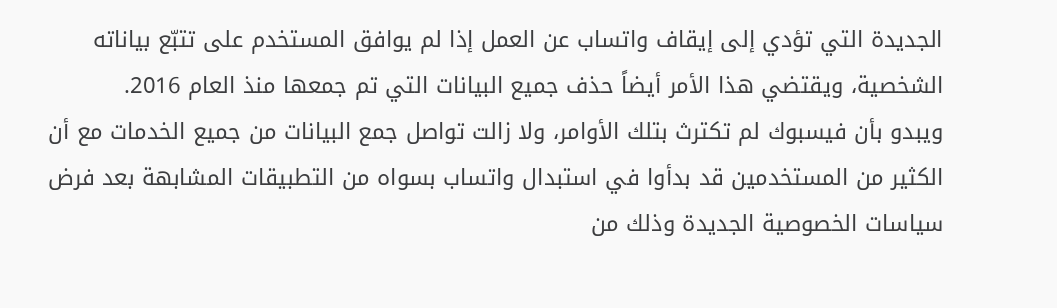الجديدة التي تؤدي إلى إيقاف واتساب عن العمل إذا لم يوافق المستخدم على تتبّع بياناته الشخصية، ويقتضي هذا الأمر أيضاً حذف جميع البيانات التي تم جمعها منذ العام 2016.
ويبدو بأن فيسبوك لم تكترث بتلك الأوامر، ولا زالت تواصل جمع البيانات من جميع الخدمات مع أن الكثير من المستخدمين قد بدأوا في استبدال واتساب بسواه من التطبيقات المشابهة بعد فرض سياسات الخصوصية الجديدة وذلك من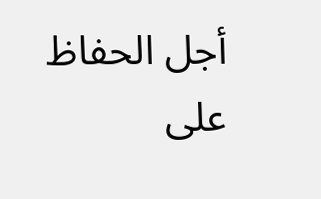أجل الحفاظ على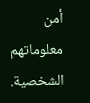أمن معلوماتهم الشخصية.